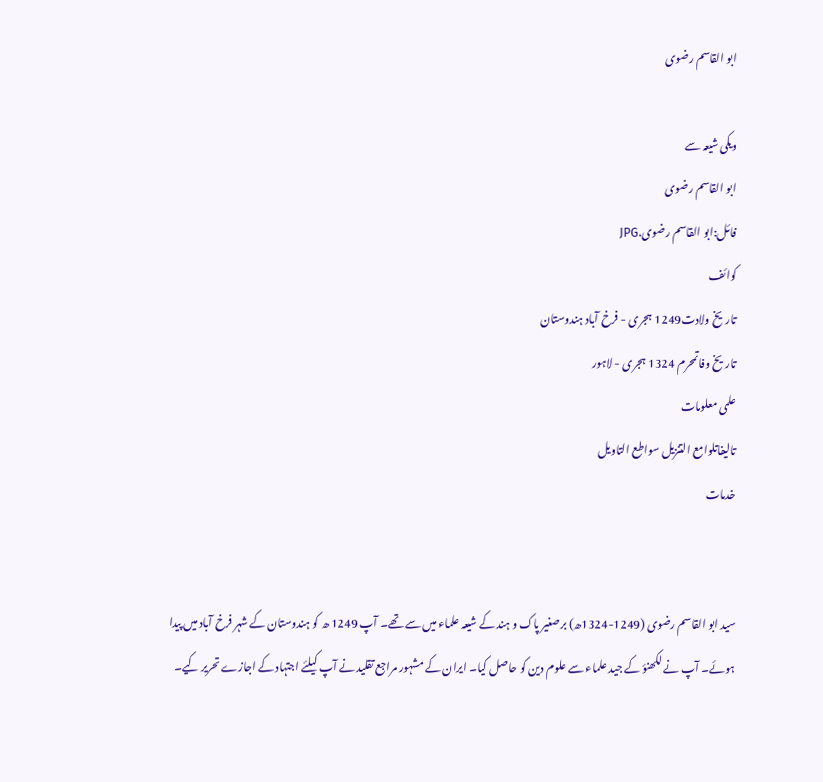ابو القاسم رضوی

ویکی شیعہ سے
ابو القاسم رضوی
فائل:ابو القاسم رضوی.JPG
کوائف
تاریخ ولادت1249 ہجری - فرخ آباد ہندوستان
تاریخ وفاتمحرم 1324 ہجری - لاہور
علمی معلومات
تالیفاتلوامع التنزیل سواطع التاویل
خدمات


سید ابو القاسم رضوی (1249-1324ھ) برصغیر پاک و ہند کے شیعہ علماء میں سے تھے۔ آپ 1249 ھ کو ہندوستان کے شہر فرخ آباد میں پیدا ہوئے۔ آپ نے لکھنؤ کے جید علماء سے علوم دین کو حاصل کیا۔ ایران کے مشہور مراجع تقلید نے آپ کیلئے اجتہاد کے اجازے تحریر کیے۔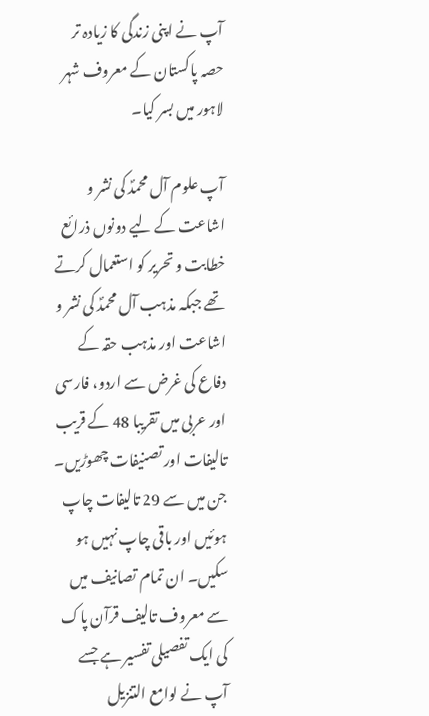آپ نے اپنی زندگی کا زیادہ تر حصہ پاکستان کے معروف شہر لاہور میں بسر کیا۔

آپ علوم آل محمدؐ کی نشر و اشاعت کے لیے دونوں ذرائع خطابت و تحریر کو استعمال کرتے تھے جبکہ مذہب آل محمدؐ کی نشر و اشاعت اور مذہب حقہ کے دفاع کی غرض سے اردو، فارسی اور عربی میں تقریبا 48 کے قریب تالیفات اور تصنیفات چھوڑیں۔ جن میں سے 29 تالیفات چاپ ہوئیں اور باقی چاپ نہیں ہو سکیں۔ ان تمام تصانیف میں سے معروف تالیف قرآن پاک کی ایک تفصیلی تفسیر ہے جسے آپ نے لوامع التنزیل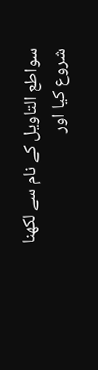سواطع التاویل کے نام سے لکھنا شروع کیا اور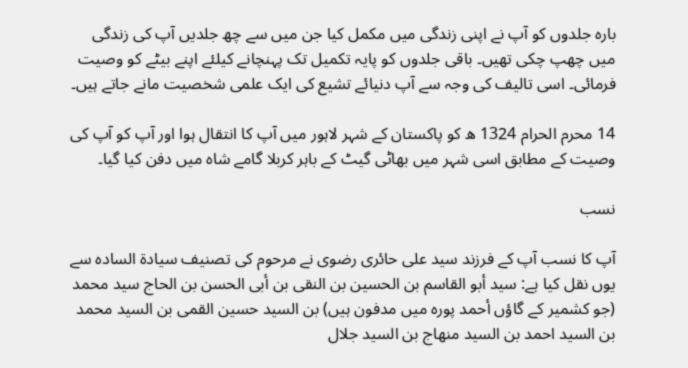بارہ جلدوں کو آپ نے اپنی زندگی میں مکمل کیا جن میں سے چھ جلدیں آپ کی زندگی میں چھپ چکی تھیں۔ باقی جلدوں کو پایہ تکمیل تک پہنچانے کیلئے اپنے بیٹے کو وصیت فرمائی۔ اسی تالیف کی وجہ سے آپ دنیائے تشیع کی ایک علمی شخصیت مانے جاتے ہیں۔

14 محرم الحرام 1324 ھ کو پاکستان کے شہر لاہور میں آپ کا انتقال ہوا اور آپ کو آپ کی وصیت کے مطابق اسی شہر میں بھاٹی گیٹ کے باہر کربلا گامے شاہ میں دفن کیا گیا۔

نسب

آپ کا نسب آپ کے فرزند سید علی حائری رضوی نے مرحوم کی تصنیف سیادۃ السادہ سے یوں نقل کیا ہے: سيد أبو القاسم بن الحسين بن النقى بن أبى الحسن بن الحاج سيد محمد (جو کشمیر کے گاؤں أحمد پوره میں مدفون ہیں) بن السيد حسين القمى بن السيد محمد بن السيد احمد بن السيد منهاج بن السيد جلال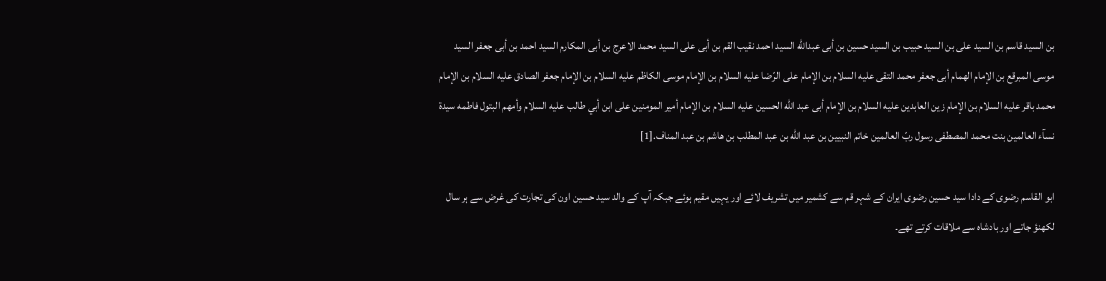بن السيد قاسم بن السيد على بن السيد حبيب بن السيد حسين بن أبى عبدالله السيد احمد نقيب القم بن أبى على السيد محمد الاعرج بن أبى المکارم السيد احمد بن أبى جعفر السيد موسى المبرقع بن الإمام الهمام أبى جعفر محمد التقى عليه السلام بن الإمام على الرّضا عليه السلام بن الإمام موسى الکاظم عليه السلام بن الإمام جعفر الصادق عليه السلام بن الإمام محمد باقر عليه السلام بن الإمام زين العابدين عليه السلام بن الإمام أبى عبد الله الحسين عليه السلام بن الإمام أمير المومنين على ابن أبي طالب عليه السلام وأمهم البتول فاطمه سيدة نسآء العالمين بنت محمد المصطفى رسول ربّ العالمين خاتم النبيين بن عبد الله بن عبد المطلب بن هاشم بن عبد المناف.[1]

ابو القاسم رضوی کے دادا سید حسین رضوی ایران کے شہر قم سے کشمیر میں تشریف لائے اور یہیں مقیم ہوئے جبکہ آپ کے والد سید حسین اون کی تجارت کی غرض سے ہر سال لکھنؤ جاتے اور بادشاہ سے ملاقات کرتے تھے۔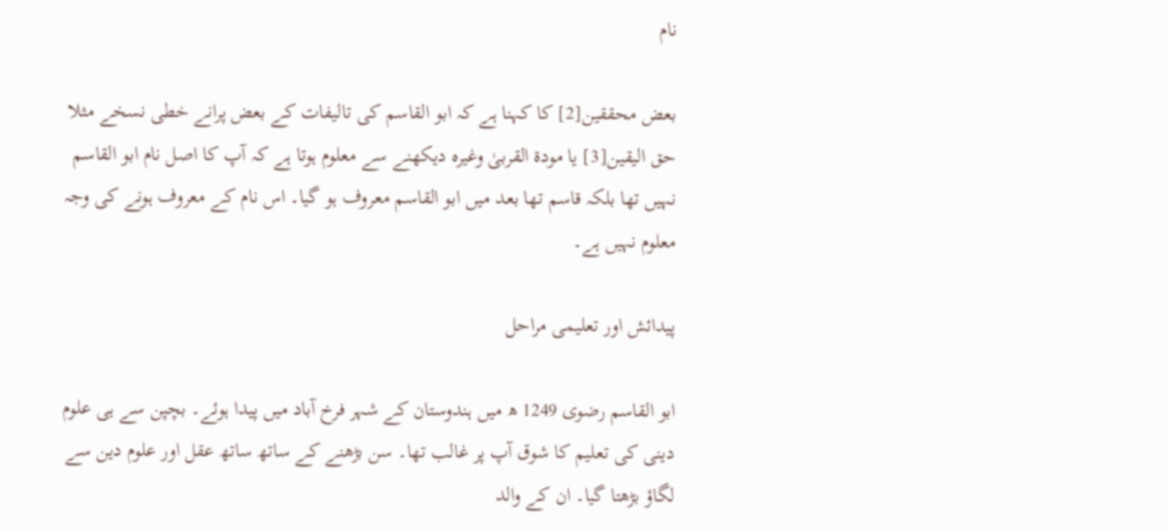نام

بعض محققین[2] کا کہنا ہے کہ ابو القاسم کی تالیفات کے بعض پرانے خطی نسخے مثلا حق الیقین[3] یا مودۃ القربیٰ وغیرہ دیکھنے سے معلوم ہوتا ہے کہ آپ کا اصل نام ابو القاسم نہیں تھا بلکہ قاسم تھا بعد میں ابو القاسم معروف ہو گیا۔ اس نام کے معروف ہونے کی وجہ معلوم نہیں ہے۔

پیدائش اور تعلیمی مراحل

ابو القاسم رضوی 1249 ھ میں ہندوستان کے شہر فرخ آباد میں پیدا ہوئے۔ بچپن سے ہی علوم دینی کی تعلیم کا شوق آپ پر غالب تھا۔ سن بڑھنے کے ساتھ ساتھ عقل اور علوم دین سے لگاؤ بڑھتا گیا۔ ان کے والد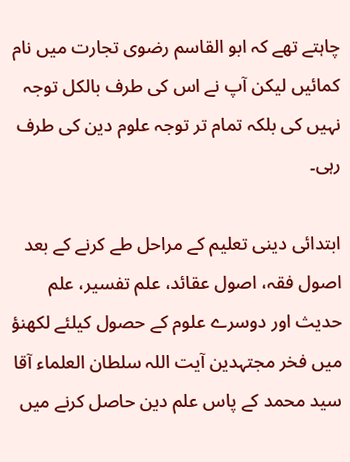چاہتے تھے کہ ابو القاسم رضوی تجارت میں نام کمائیں لیکن آپ نے اس کی طرف بالکل توجہ نہیں کی بلکہ تمام تر توجہ علوم دین کی طرف رہی۔

ابتدائی دینی تعلیم کے مراحل طے کرنے کے بعد اصول فقہ، اصول عقائد، علم تفسیر، علم حدیث اور دوسرے علوم کے حصول کیلئے لکھنؤ میں فخر مجتہدین آیت اللہ سلطان العلماء آقا سید محمد کے پاس علم دین حاصل کرنے میں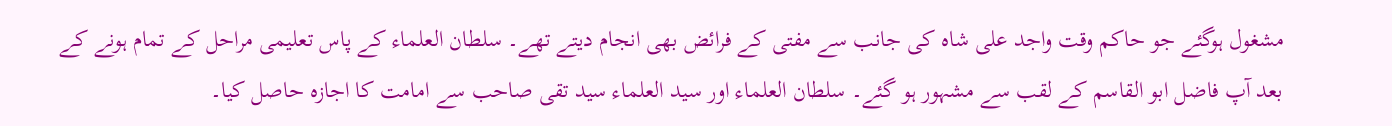مشغول ہوگئے جو حاکم وقت واجد علی شاه کی جانب سے مفتی کے فرائض بھی انجام دیتے تھے۔ سلطان العلماء کے پاس تعلیمی مراحل کے تمام ہونے کے بعد آپ فاضل ابو القاسم کے لقب سے مشہور ہو گئے۔ سلطان العلماء اور سید العلماء سید تقی صاحب سے امامت کا اجازہ حاصل کیا۔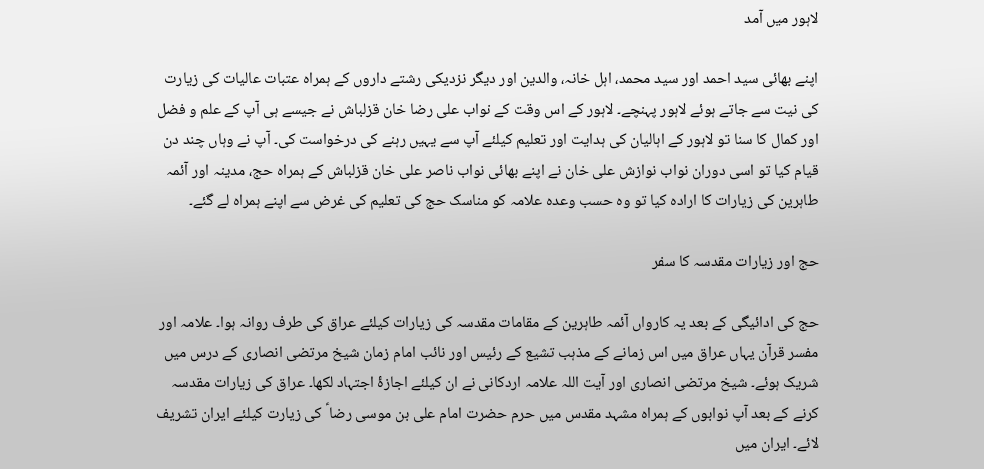لاہور میں آمد

اپنے بھائی سید احمد اور سید محمد، اہل خانہ، والدین اور دیگر نزدیکی رشتے داروں کے ہمراہ عتبات عالیات کی زیارت کی نیت سے جاتے ہوئے لاہور پہنچے۔ لاہور کے اس وقت کے نواب علی رضا خان قزلباش نے جیسے ہی آپ کے علم و فضل اور کمال کا سنا تو لاہور کے اہالیان کی ہدایت اور تعلیم کیلئے آپ سے یہیں رہنے کی درخواست کی۔ آپ نے وہاں چند دن قیام کیا تو اسی دوران نواب نوازش علی خان نے اپنے بھائی نواب ناصر علی خان قزلباش کے ہمراہ حج، مدینہ اور آئمہ طاہرین کی زیارات کا ارادہ کیا تو وہ حسب وعدہ علامہ کو مناسک حج کی تعلیم کی غرض سے اپنے ہمراہ لے گئے۔

حج اور زیارات مقدسہ کا سفر

حج کی ادائیگی کے بعد یہ کارواں آئمہ طاہرین کے مقامات مقدسہ کی زیارات کیلئے عراق کی طرف روانہ ہوا۔ علامہ اور مفسر قرآن یہاں عراق میں اس زمانے کے مذہب تشیع کے رئیس اور نائب امام زمان شیخ مرتضی انصاری کے درس میں شریک ہوئے۔ شیخ مرتضی انصاری اور آیت اللہ علامہ اردکانی نے ان کیلئے اجازۂ اجتہاد لکھا۔ عراق کی زیارات مقدسہ کرنے کے بعد آپ نوابوں کے ہمراہ مشہد مقدس میں حرم حضرت امام علی بن موسی رضا ؑ کی زیارت کیلئے ایران تشریف لائے۔ ایران میں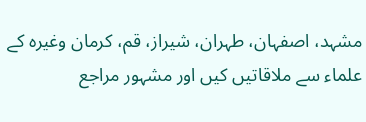مشہد، اصفہان، طہران، شیراز، قم، کرمان وغیره کے علماء سے ملاقاتیں کیں اور مشہور مراجع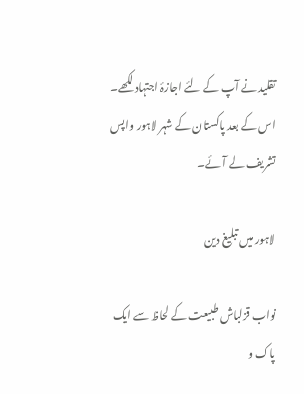تقلید نے آپ کے لئے اجازۂ اجتہاد لکھے۔ اس کے بعد پاکستان کے شہر لاہور واپس تشریف لے آئے۔

لاہور میں تبلیغ دین

نواب قزلباش طبیعت کے لحاظ سے ایک پاک و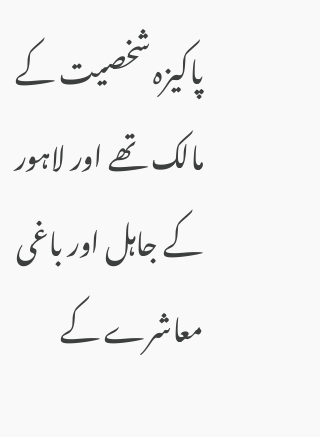پاکیزہ شخصیت کے مالک تھے اور لاہور کے جاہل اور باغی معاشرے کے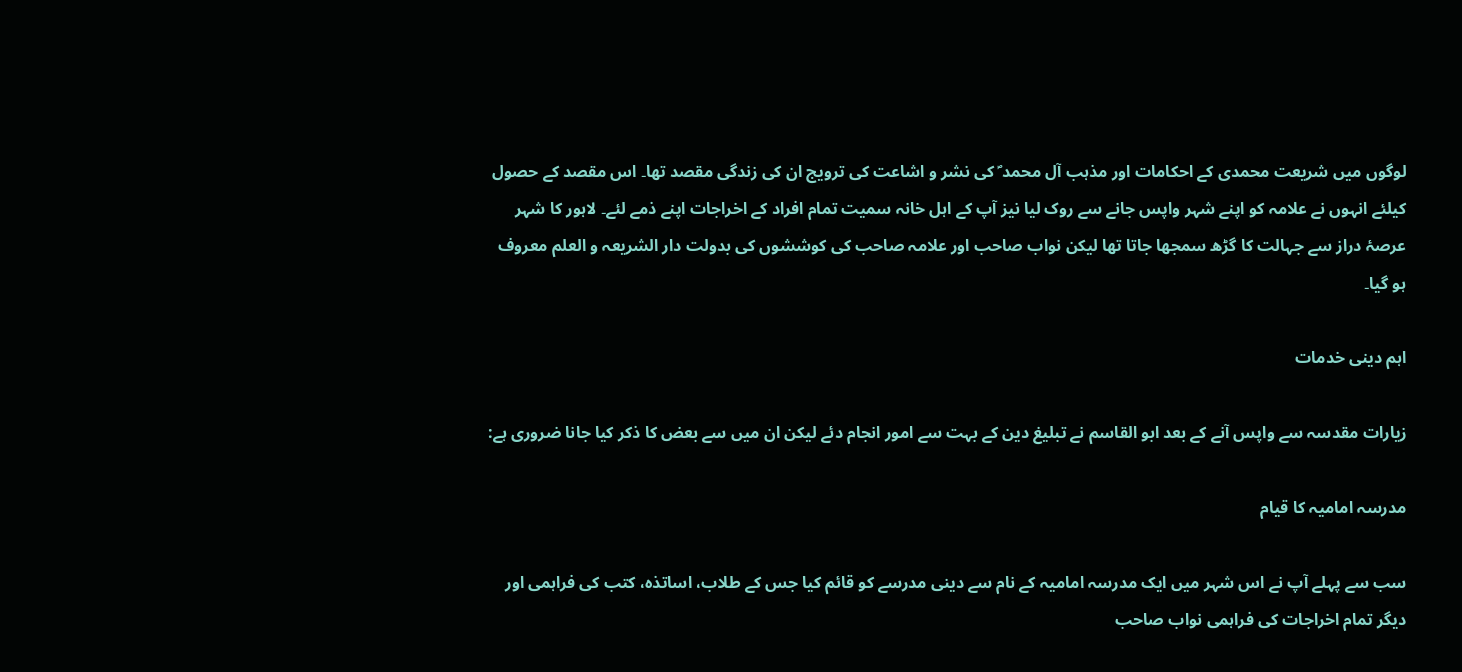لوگوں میں شریعت محمدی کے احکامات اور مذہب آل محمد ؐ کی نشر و اشاعت کی ترویج ان کی زندگی مقصد تھا۔ اس مقصد کے حصول کیلئے انہوں نے علامہ کو اپنے شہر واپس جانے سے روک لیا نیز آپ کے اہل خانہ سمیت تمام افراد کے اخراجات اپنے ذمے لئے۔ لاہور کا شہر عرصۂ دراز سے جہالت کا گڑھ سمجھا جاتا تھا لیکن نواب صاحب اور علامہ صاحب کی کوششوں کی بدولت دار الشریعہ و العلم معروف ہو گیا۔

اہم دینی خدمات

زیارات مقدسہ سے واپس آنے کے بعد ابو القاسم نے تبلیغ دین کے بہت سے امور انجام دئے لیکن ان میں سے بعض کا ذکر کیا جانا ضروری ہے:

مدرسہ امامیہ کا قیام

سب سے پہلے آپ نے اس شہر میں ایک مدرسہ امامیہ کے نام سے دینی مدرسے کو قائم کیا جس کے طلاب، اساتذہ، کتب کی فراہمی اور دیگر تمام اخراجات کی فراہمی نواب صاحب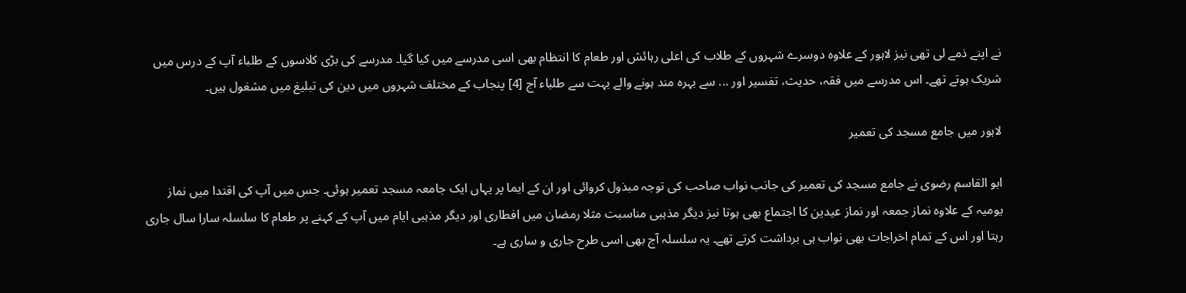نے اپنے ذمے لی تھی نیز لاہور کے علاوہ دوسرے شہروں کے طلاب کی اعلی رہائش اور طعام کا انتظام بھی اسی مدرسے میں کیا گیا۔ مدرسے کی بڑی کلاسوں کے طلباء آپ کے درس میں شریک ہوتے تھے۔ اس مدرسے میں فقہ، حدیث، تفسیر اور ... سے بہرہ مند ہونے والے بہت سے طلباء آج [4] پنجاب کے مختلف شہروں میں دین کی تبلیغ میں مشغول ہیں۔

لاہور میں جامع مسجد کی تعمیر

ابو القاسم رضوی نے جامع مسجد کی تعمیر کی جانب نواب صاحب کی توجہ مبذول کروائی اور ان کے ایما پر یہاں ایک جامعہ مسجد تعمیر ہوئی۔ جس میں آپ کی اقتدا میں نماز یومیہ کے علاوہ نماز جمعہ اور نماز عیدین کا اجتماع بھی ہوتا نیز دیگر مذہبی مناسبت مثلا رمضان میں افطاری اور دیگر مذہبی ایام میں آپ کے کہنے پر طعام کا سلسلہ سارا سال جاری رہتا اور اس کے تمام اخراجات بھی نواب ہی برداشت کرتے تھے۔ یہ سلسلہ آج بھی اسی طرح جاری و ساری ہے۔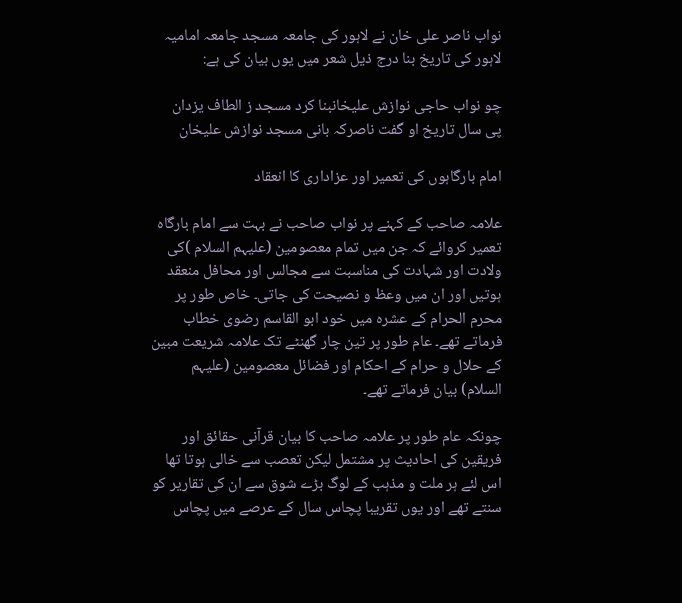نواب ناصر علی خان نے لاہور کی جامعہ مسجد جامعہ امامیہ لاہور کی تاریخ بنا درج ذیل شعر میں یوں بیان کی ہے:

چو نواب حاجی نوازش علیخانبنا کرد مسجد ز الطاف یزدان
پی سال تاریخ او گفت ناصرکہ بانی مسجد نوازش علیخان

امام بارگاہوں کی تعمیر اور عزاداری کا انعقاد

علامہ صاحب کے کہنے پر نواب صاحب نے بہت سے امام بارگاہ تعمیر کروائے کہ جن میں تمام معصومین (علیہم السلام )کی ولادت اور شہادت کی مناسبت سے مجالس اور محافل منعقد ہوتیں اور ان میں وعظ و نصیحت کی جاتی۔ خاص طور پر محرم الحرام کے عشرہ میں خود ابو القاسم رضوی خطاب فرماتے تھے۔ عام طور پر تین چار گھنٹے تک علامہ شریعت مبین کے حلال و حرام کے احکام اور فضائل معصومین (علیہم السلام) بیان فرماتے تھے۔

چونکہ عام طور پر علامہ صاحب کا بیان قرآنی حقائق اور فریقین کی احادیث پر مشتمل لیکن تعصب سے خالی ہوتا تھا اس لئے ہر ملت و مذہب کے لوگ بڑے شوق سے ان کی تقاریر کو سنتے تھے اور یوں تقریبا پچاس سال کے عرصے میں پچاس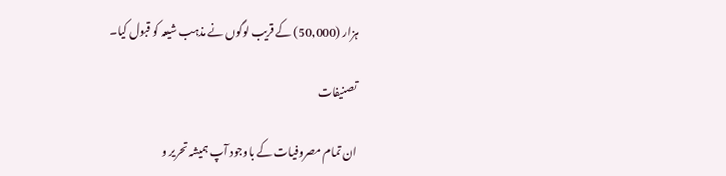ہزار (50,000) کے قریب لوگوں نے مذہب شیعہ کو قبول کیا۔

تصنیفات

ان تمام مصروفیات کے باوجود آپ ہمیشہ تحریر و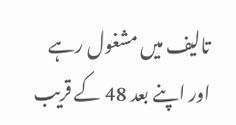تالیف میں مشغول رہے اور اپنے بعد 48 کے قریب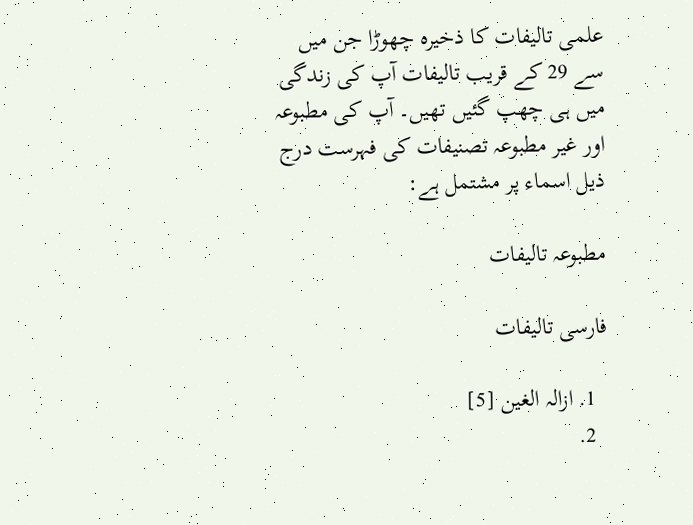علمی تالیفات کا ذخیرہ چھوڑا جن میں سے 29 کے قریب تالیفات آپ کی زندگی میں ہی چھپ گئیں تھیں۔ آپ کی مطبوعہ اور غیر مطبوعہ تصنیفات کی فہرست درج ذیل اسماء پر مشتمل ہے:

مطبوعہ تالیفات

فارسی تالیفات

  1. ازالہ الغین [5]
  2.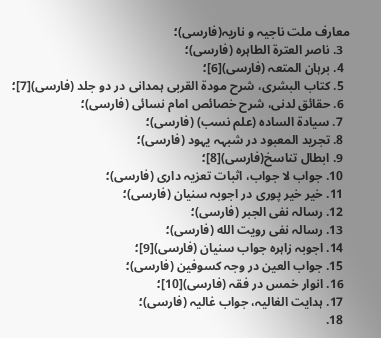معارف ملت ناجیہ و ناریہ(فارسی)؛
  3. ناصر العترة الطاہره (فارسی)؛
  4. برہان المتعہ (فارسی)[6]؛
  5. کتاب البشری، شرح مودة القربی ہمدانی در دو جلد (فارسی)[7]؛
  6. حقائق لدنی، شرح خصائص امام نسائی (فارسی)؛
  7. سیادة الساده (علم نسب) (فارسی)؛
  8. تجرید المعبود در شبہہ یہود (فارسی)؛
  9. ابطال تناسخ(فارسی)[8]؛
  10. جواب لا جواب، اثبات تعزیہ داری (فارسی)؛
  11. خیر خیر پوری در اجوبہ سنیان (فارسی)؛
  12. رسالہ نفی الجبر (فارسی)؛
  13. رسالہ نفی رویت الله (فارسی)؛
  14. اجوبہ زاہره جواب سنیان (فارسی)[9]؛
  15. جواب العین در وجہ کسوفین (فارسی)؛
  16. انوار خمس در فقہ (فارسی)[10]؛
  17. ہدایت الغالیہ، جواب غالیہ (فارسی)؛
  18.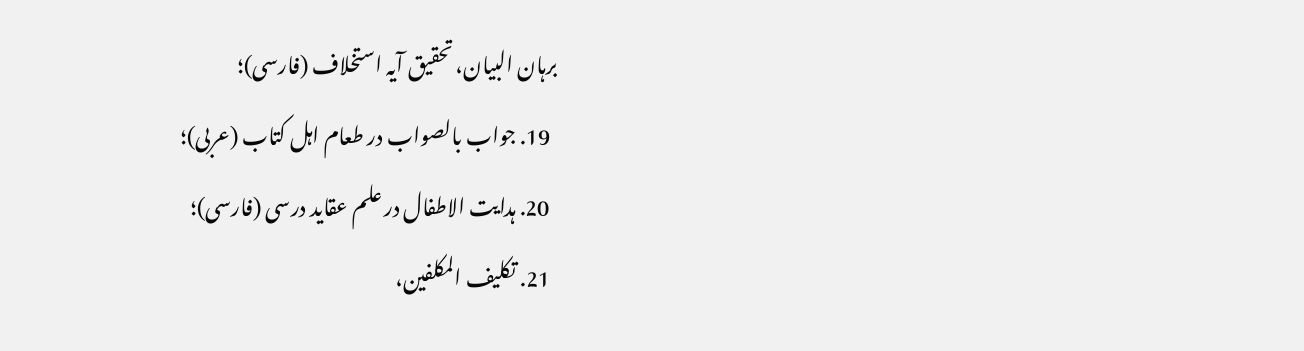برہان البیان، تحقیق آیہ استخلاف (فارسی)؛
  19. جواب بالصواب در طعام اہل کتاب (عربی)؛
  20. ہدایت الاطفال در علم عقاید درسی (فارسی)؛
  21. تکلیف المکلفین،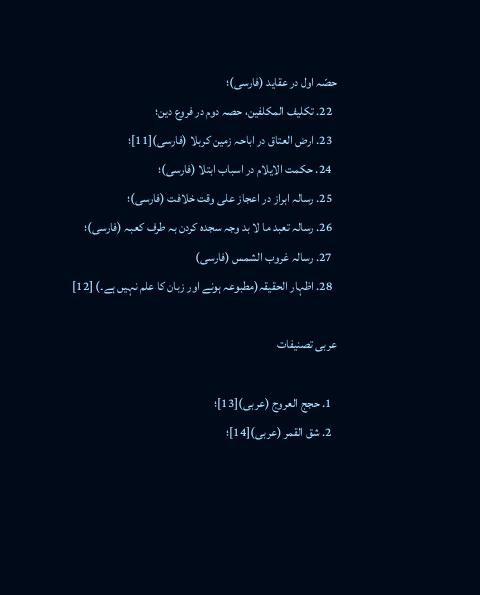حصّہ اول در عقاید (فارسی)؛
  22. تکلیف المکلفین، حصہ دوم در فروع دین؛
  23. ارض العتاق در اباحہ زمین کربلا (فارسی)[11]؛
  24. حکمت الایلام در اسباب ابتلا (فارسی)؛
  25. رسالہ ابراز در اعجاز علی وقت خلافت (فارسی)؛
  26. رسالہ تعبد ما لا بد وجہ سجده کردن بہ طرف کعبہ (فارسی)؛
  27. رسالہ غروب الشمس (فارسی)
  28. اظہار الحقیقہ(مطبوعہ ہونے اور زبان کا علم نہیں ہے۔) [12]

عربی تصنیفات

  1. حجج العروج (عربی)[13]؛
  2. شق القمر (عربی)[14]؛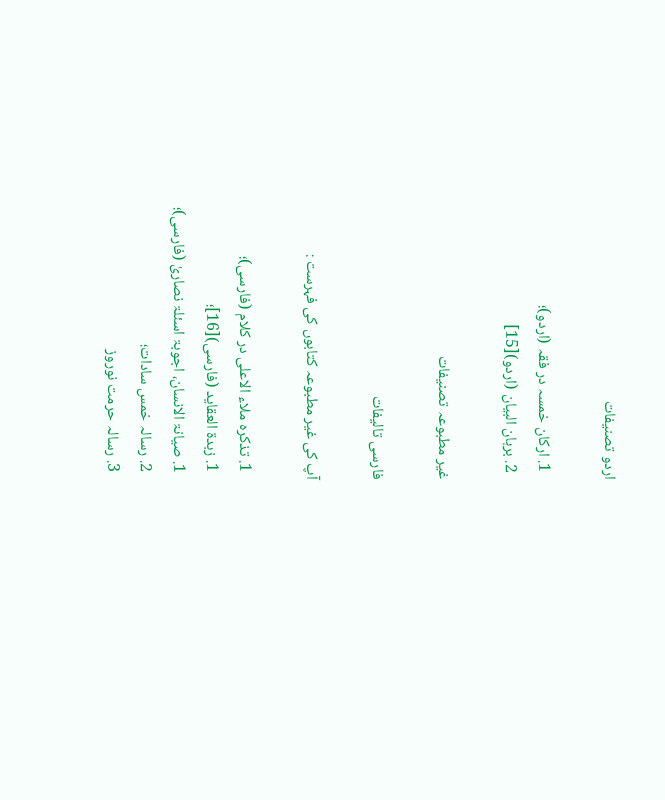اردو تصنیفات

  1. ارکان خمسہ در فقہ (اردو)؛
  2. برہان البیان (اردو)[15]

غیر مطبوعہ تصنیفات

فارسی تالیفات

آپ کی غیر مطبوعہ کتابوں کی فہرست :

  1. تذکره ملاء الاعلی در کلام (فارسی)؛
  1. زبدة العقاید (فارسی)[16]؛
  1. صیانۃ الانسان، اجوبۃ اسئلۃ نصاریٰ (فارسی)؛
  2. رسالہ خمس سادات؛
  3. رسالہ حرمت نوروز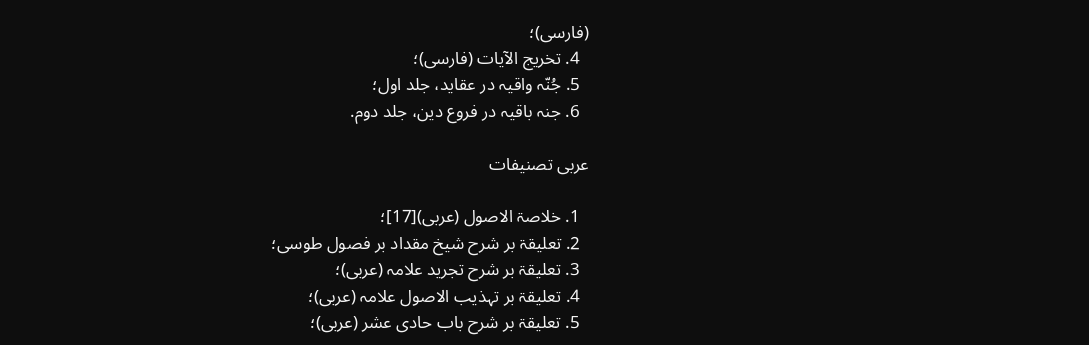(فارسی)؛
  4. تخریج الآیات (فارسی)؛
  5. جُنّہ واقیہ در عقاید، جلد اول؛
  6. جنہ باقیہ در فروع دین، جلد دوم.

عربی تصنیفات

  1. خلاصۃ الاصول (عربی)[17]؛
  2. تعلیقۃ بر شرح شیخ مقداد بر فصول طوسی؛
  3. تعلیقۃ بر شرح تجرید علامہ (عربی)؛
  4. تعلیقۃ بر تہذیب الاصول علامہ (عربی)؛
  5. تعلیقۃ بر شرح باب حادی عشر (عربی)؛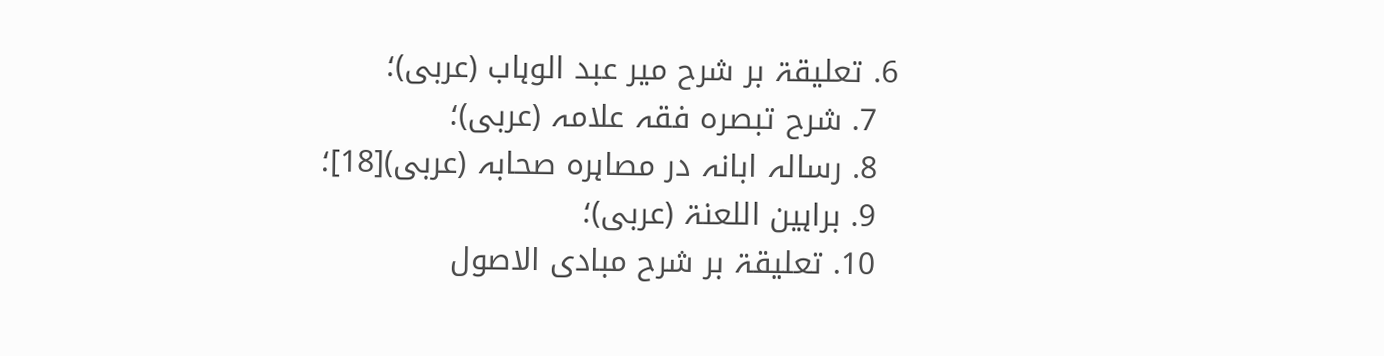6. تعلیقۃ بر شرح میر عبد الوہاب (عربی)؛
  7. شرح تبصره فقہ علامہ (عربی)؛
  8. رسالہ ابانہ در مصاہره صحابہ (عربی)[18]؛
  9. براہین اللعنۃ (عربی)؛
  10. تعلیقۃ بر شرح مبادی الاصول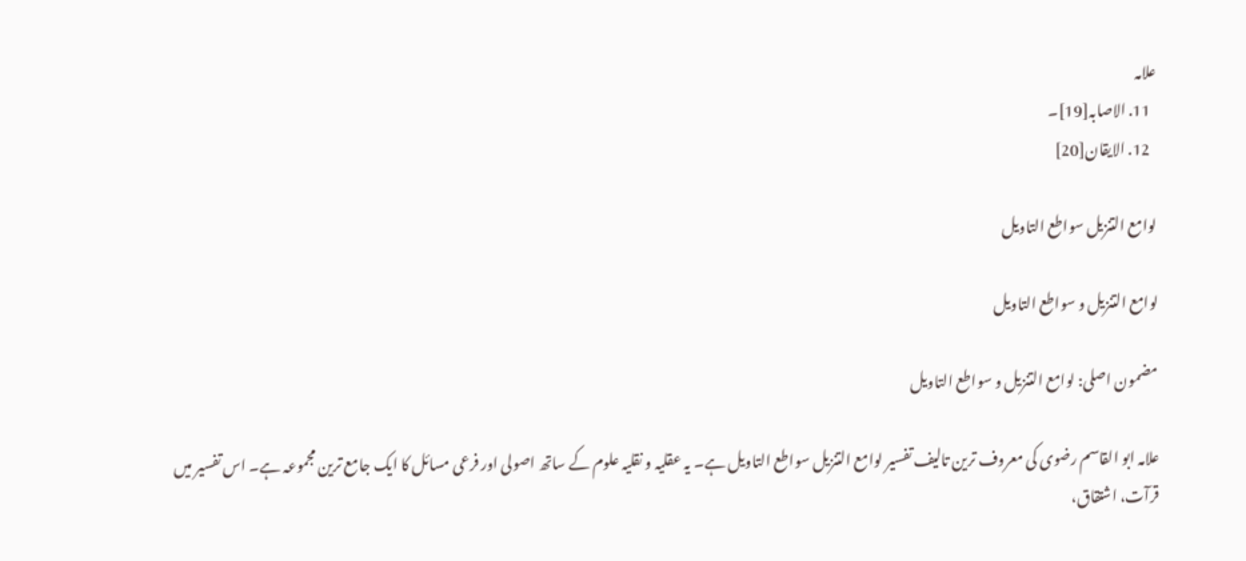علامہ
  11. الاصابہ[19]۔
  12. الایقان[20]

لوامع التنزیل سواطع التاویل

لوامع التنزیل و سواطع التاویل

مضمون اصلی: لوامع التنزیل و سواطع التاویل

علامہ ابو القاسم رضوی کی معروف ترین تالیف تفسیر لوامع التنزیل سواطع التاویل ہے۔ یہ عقلیہ و نقلیہ علوم کے ساتھ اصولی اور فرعی مسائل کا ایک جامع ترین مجموعہ ہے۔ اس تفسیر میں قرآت، اشتقاق،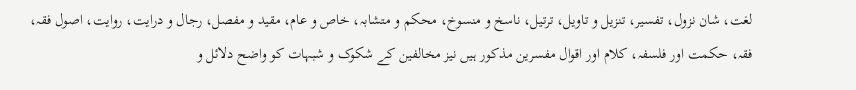لغت، شان نزول، تفسیر، تنزیل و تاویل، ترتیل، ناسخ و منسوخ، محکم و متشابہ، خاص و عام، مقید و مفصل، رجال و درایت، روایت، اصول فقہ، فقہ، حکمت اور فلسفہ، کلام اور اقوال مفسرین مذکور ہیں نیز مخالفین کے شکوک و شبہات کو واضح دلائل و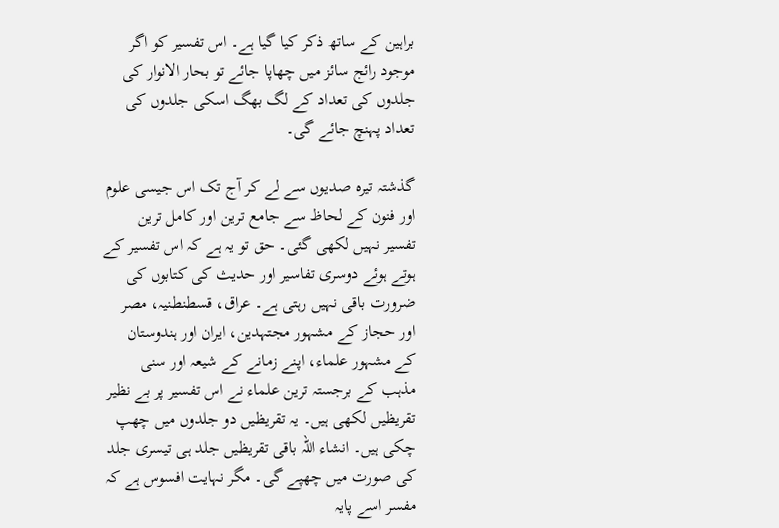براہین کے ساتھ ذکر کیا گیا ہے۔ اس تفسیر کو اگر موجود رائج سائز میں چھاپا جائے تو بحار الانوار کی جلدوں کی تعداد کے لگ بھگ اسکی جلدوں کی تعداد پہنچ جائے گی۔

گذشتہ تیرہ صدیوں سے لے کر آج تک اس جیسی علوم اور فنون کے لحاظ سے جامع ترین اور کامل ترین تفسیر نہیں لکھی گئی۔ حق تو یہ ہے کہ اس تفسیر کے ہوتے ہوئے دوسری تفاسیر اور حدیث کی کتابوں کی ضرورت باقی نہیں رہتی ہے۔ عراق، قسطنطنیہ، مصر اور حجاز کے مشہور مجتہدین، ایران اور ہندوستان کے مشہور علماء، اپنے زمانے کے شیعہ اور سنی مذہب کے برجستہ ترین علماء نے اس تفسیر پر بے نظیر تقریظیں لکھی ہیں۔ یہ تقریظیں دو جلدوں میں چھپ چکی ہیں۔ انشاء اللہ باقی تقریظیں جلد ہی تیسری جلد کی صورت میں چھپے گی۔ مگر نہایت افسوس ہے کہ مفسر اسے پایہ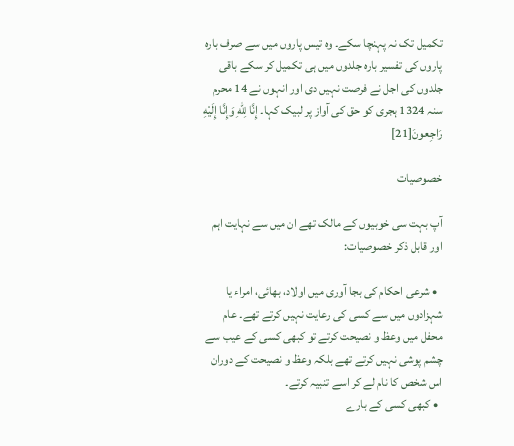تکمیل تک نہ پہنچا سکے۔ وہ تیس پاروں میں سے صرف بارہ پاروں کی تفسیر بارہ جلدوں میں ہی تکمیل کر سکے باقی جلدوں کی اجل نے فرصت نہیں دی اور انہوں نے 14 محرم سنہ 1324 ہجری کو حق کی آواز پر لبیک کہا۔ إِنَّا لِلّهِ وَإِنَّا إِلَيْهِ رَاجِعونَ[21]

خصوصیات

آپ بہت سی خوبیوں کے مالک تھے ان میں سے نہایت اہم اور قابل ذکر خصوصیات:

  • شرعی احکام کی بجا آوری میں اولاد، بھائی، امراء یا شہزادوں میں سے کسی کی رعایت نہیں کرتے تھے۔ عام محفل میں وعظ و نصیحت کرتے تو کبھی کسی کے عیب سے چشم پوشی نہیں کرتے تھے بلکہ وعظ و نصیحت کے دوران اس شخص کا نام لے کر اسے تنبیہ کرتے۔
  • کبھی کسی کے بارے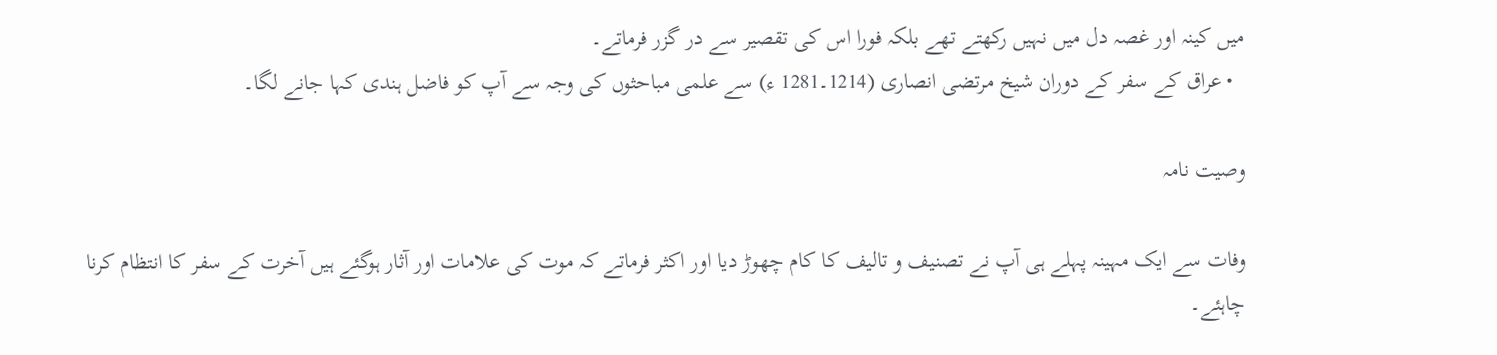میں کینہ اور غصہ دل میں نہیں رکھتے تھے بلکہ فورا اس کی تقصیر سے در گزر فرماتے۔
  • عراق کے سفر کے دوران شیخ مرتضی انصاری (1214۔1281 ء) سے علمی مباحثوں کی وجہ سے آپ کو فاضل ہندی کہا جانے لگا۔

وصیت نامہ

وفات سے ایک مہینہ پہلے ہی آپ نے تصنیف و تالیف کا کام چھوڑ دیا اور اکثر فرماتے کہ موت کی علامات اور آثار ہوگئے ہیں آخرت کے سفر کا انتظام کرنا چاہئے۔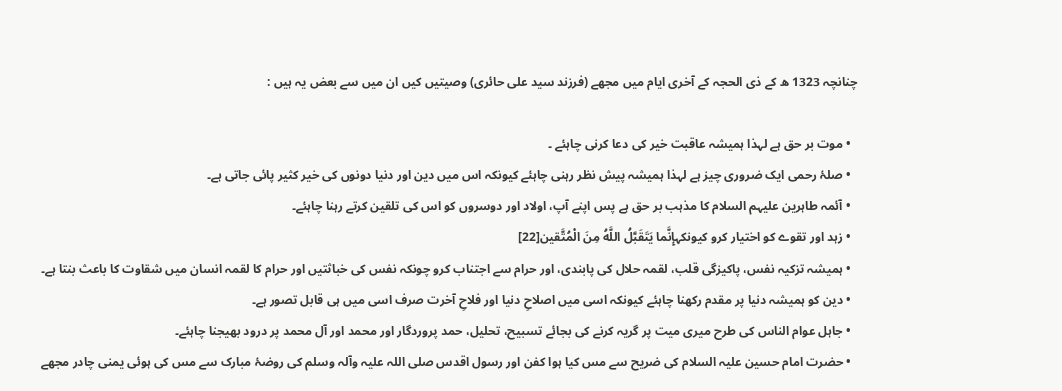چنانچہ 1323 ھ کے ذی الحجہ کے آخری ایام میں مجھے (فرزند سید علی حائری) وصیتیں کیں ان میں سے بعض یہ ہیں :

  • موت بر حق ہے لہذا ہمیشہ عاقبت خیر کی دعا کرنی چاہئے ۔
  • صلۂ رحمی ایک ضروری چیز ہے لہذا ہمیشہ پیش نظر رہنی چاہئے کیونکہ اس میں دین اور دنیا دونوں کی خیر کثیر پائی جاتی ہے۔
  • آئمہ طاہرین علیہم السلام کا مذہب بر حق ہے پس اپنے آپ، اولاد اور دوسروں کو اس کی تلقین کرتے رہنا چاہئے۔
  • زہد اور تقوے کو اختیار کرو کیونکہإِنَّما يَتَقَبَّلُ اللَّهُ مِنَ الْمُتَّقين[22]
  • ہمیشہ تزکیہ نفس، پاکیزگی قلب، لقمہ حلال کی پابندی، اور حرام سے اجتناب کرو چونکہ نفس کی خباثتیں اور حرام کا لقمہ انسان میں شقاوت کا باعث بنتا ہے۔
  • دین کو ہمیشہ دنیا پر مقدم رکھنا چاہئے کیونکہ اسی میں اصلاحِ دنیا اور فلاحِ آخرت صرف اسی میں ہی قابل تصور ہے۔
  • جاہل عوام الناس کی طرح میری میت پر گریہ کرنے کی بجائے تسبیح، تحلیل، حمد پروردگار اور محمد اور آل محمد پر درود بھیجنا چاہئے۔
  • حضرت امام حسین علیہ السلام کی ضریح سے مس کیا ہوا کفن اور رسول اقدس صلی اللہ علیہ وآلہ وسلم کی روضۂ مبارک سے مس کی ہوئی یمنی چادر مجھے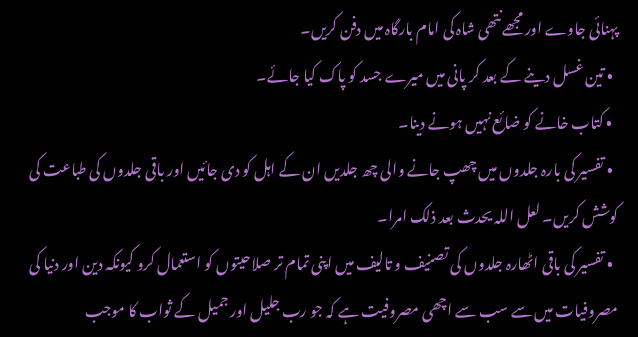پہنائی جاوے اور مجھے نتھی شاہ کی امام بارگاہ میں دفن کریں۔
  • تین غسل دینے کے بعد کر پانی میں میرے جسد کو پاک کیا جائے۔
  • کتاب خانے کو ضائع نہیں ہونے دینا۔
  • تفسیر کی بارہ جلدوں میں چھپ جانے والی چھ جلدیں ان کے اہل کو دی جائیں اور باقی جلدوں کی طباعت کی کوشش کریں۔ لعل اللہ یحدث بعد ذلک امرا۔
  • تفسیر کی باقی اٹھارہ جلدوں کی تصنیف و تالیف میں اپنی تمام تر صلاحیتوں کو استعمال کرو کیونکہ دین اور دنیا کی مصروفیات میں سے سب سے اچھی مصروفیت ہے کہ جو رب جلیل اور جمیل کے ثواب کا موجب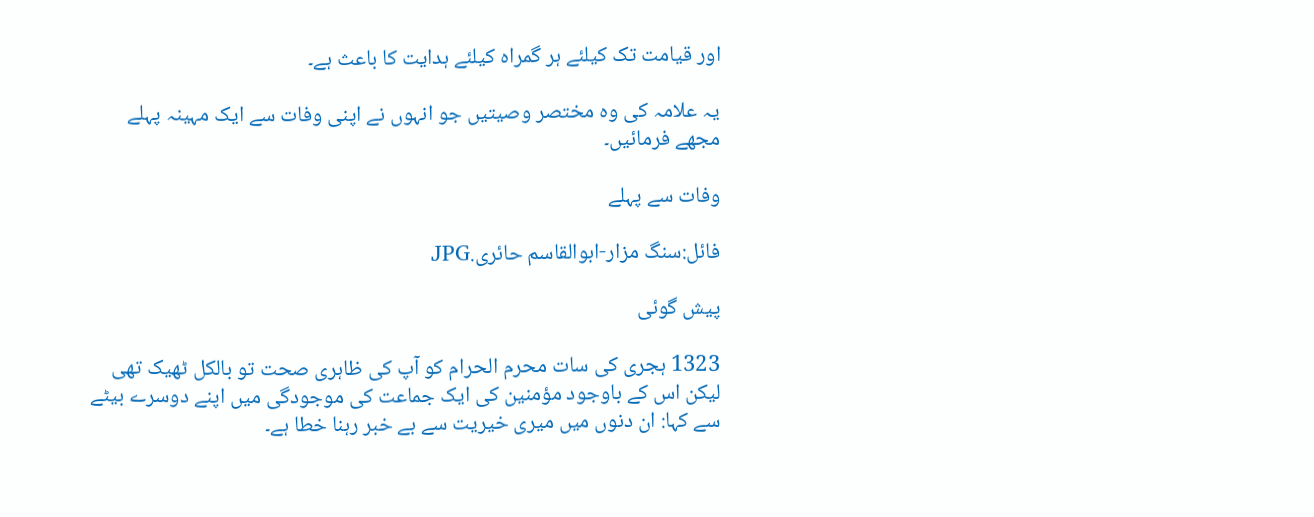اور قیامت تک کیلئے ہر گمراہ کیلئے ہدایت کا باعث ہے۔

یہ علامہ کی وہ مختصر وصیتیں جو انہوں نے اپنی وفات سے ایک مہینہ پہلے مجھے فرمائیں۔

وفات سے پہلے

فائل:سنگ مزار-ابوالقاسم حائری.JPG

پیش گوئی

1323 ہجری کی سات محرم الحرام کو آپ کی ظاہری صحت تو بالکل ٹھیک تھی لیکن اس کے باوجود مؤمنین کی ایک جماعت کی موجودگی میں اپنے دوسرے بیٹے سے کہا: ان دنوں میں میری خیریت سے بے خبر رہنا خطا ہے۔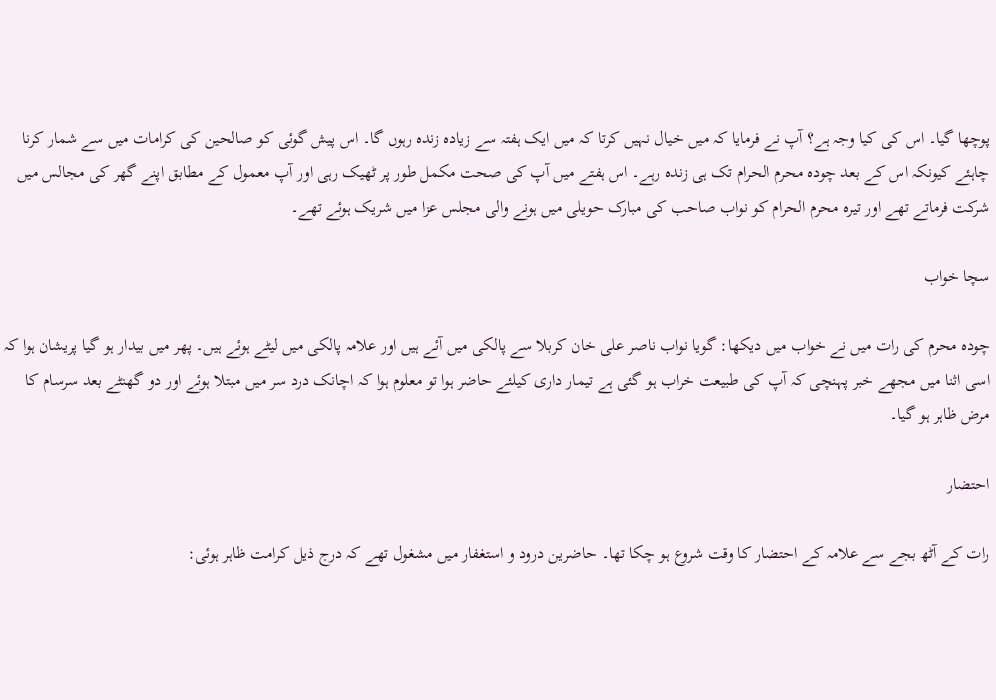پوچھا گیا۔ اس کی کیا وجہ ہے؟ آپ نے فرمایا کہ میں خیال نہیں کرتا کہ میں ایک ہفتہ سے زیادہ زندہ رہوں گا۔ اس پیش گوئی کو صالحین کی کرامات میں سے شمار کرنا چاہئے کیونکہ اس کے بعد چودہ محرم الحرام تک ہی زندہ رہے۔ اس ہفتے میں آپ کی صحت مکمل طور پر ٹھیک رہی اور آپ معمول کے مطابق اپنے گھر کی مجالس میں شرکت فرماتے تھے اور تیرہ محرم الحرام کو نواب صاحب کی مبارک حویلی میں ہونے والی مجلس عزا میں شریک ہوئے تھے۔

سچا خواب

چودہ محرم کی رات میں نے خواب میں دیکھا: گویا نواب ناصر علی خان کربلا سے پالکی میں آئے ہیں اور علامہ پالکی میں لیٹے ہوئے ہیں۔ پھر میں بیدار ہو گیا پریشان ہوا کہ اسی اثنا میں مجھے خبر پہنچی کہ آپ کی طبیعت خراب ہو گئی ہے تیمار داری کیلئے حاضر ہوا تو معلوم ہوا کہ اچانک درد سر میں مبتلا ہوئے اور دو گھنٹے بعد سرسام کا مرض ظاہر ہو گیا۔

احتضار

رات کے آٹھ بجے سے علامہ کے احتضار کا وقت شروع ہو چکا تھا۔ حاضرین درود و استغفار میں مشغول تھے کہ درج ذیل کرامت ظاہر ہوئی: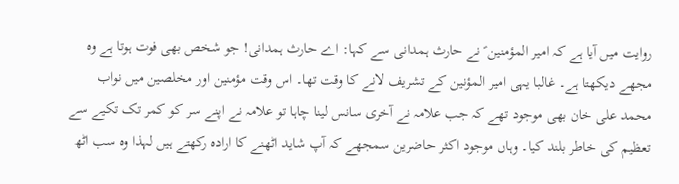روایت میں آیا ہے کہ امیر المؤمنین ؑ نے حارث ہمدانی سے کہا: اے حارث ہمدانی! جو شخص بھی فوت ہوتا ہے وہ مجھے دیکھتا ہے۔ غالبا یہی امیر المؤنین کے تشریف لانے کا وقت تھا۔ اس وقت مؤمنین اور مخلصین میں نواب محمد علی خان بھی موجود تھے کہ جب علامہ نے آخری سانس لینا چاہا تو علامہ نے اپنے سر کو کمر تک تکیے سے تعظیم کی خاطر بلند کیا۔ وہاں موجود اکثر حاضرین سمجھے کہ آپ شاید اٹھنے کا ارادہ رکھتے ہیں لہذا وہ سب اٹھ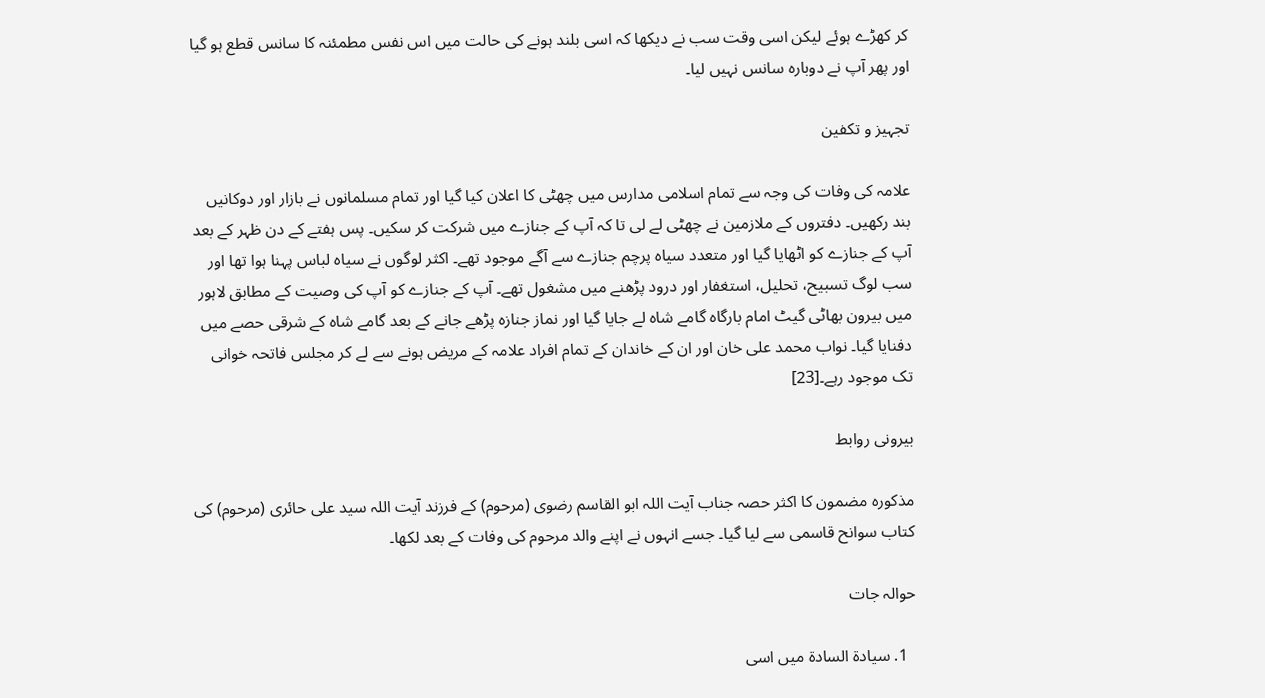کر کھڑے ہوئے لیکن اسی وقت سب نے دیکھا کہ اسی بلند ہونے کی حالت میں اس نفس مطمئنہ کا سانس قطع ہو گیا اور پھر آپ نے دوبارہ سانس نہیں لیا۔

تجہیز و تکفین

علامہ کی وفات کی وجہ سے تمام اسلامی مدارس میں چھٹی کا اعلان کیا گیا اور تمام مسلمانوں نے بازار اور دوکانیں بند رکھیں۔ دفتروں کے ملازمین نے چھٹی لے لی تا کہ آپ کے جنازے میں شرکت کر سکیں۔ پس ہفتے کے دن ظہر کے بعد آپ کے جنازے کو اٹھایا گیا اور متعدد سیاہ پرچم جنازے سے آگے موجود تھے۔ اکثر لوگوں نے سیاہ لباس پہنا ہوا تھا اور سب لوگ تسبیح، تحلیل، استغفار اور درود پڑھنے میں مشغول تھے۔ آپ کے جنازے کو آپ کی وصیت کے مطابق لاہور میں بیرون بھاٹی گیٹ امام بارگاہ گامے شاہ لے جایا گیا اور نماز جنازہ پڑھے جانے کے بعد گامے شاہ کے شرقی حصے میں دفنایا گیا۔ نواب محمد علی خان اور ان کے خاندان کے تمام افراد علامہ کے مریض ہونے سے لے کر مجلس فاتحہ خوانی تک موجود رہے۔[23]

بیرونی روابط

مذکورہ مضمون کا اکثر حصہ جناب آیت اللہ ابو القاسم رضوی (مرحوم) کے فرزند آیت اللہ سید علی حائری (مرحوم) کی کتاب سوانح قاسمی سے لیا گیا۔ جسے انہوں نے اپنے والد مرحوم کی وفات کے بعد لکھا۔

حوالہ جات

  1. سیادۃ السادۃ میں اسی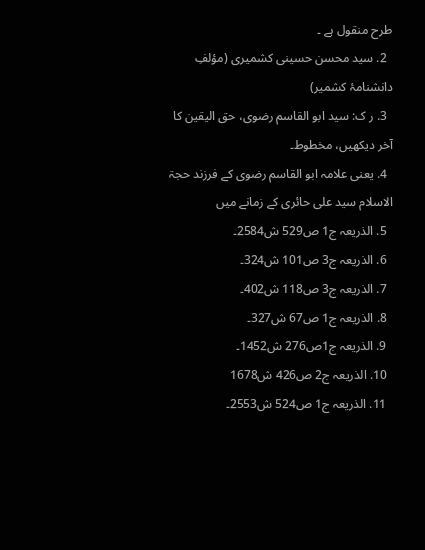طرح منقول ہے ۔
  2. سید محسن حسینی کشمیری (مؤلفِ دانشنامۂ کشمیر)
  3. ر ک: سید ابو القاسم رضوی، حق الیقین کا آخر دیکھیں، مخطوط۔
  4. یعنی علامہ ابو القاسم رضوی کے فرزند حجۃ الاسلام سید علی حائری کے زمانے میں
  5. الذریعہ ج1 ص529 ش2584۔
  6. الذریعہ ج3 ص101 ش324۔
  7. الذریعہ ج3 ص118 ش402۔
  8. الذریعہ ج1 ص67 ش327۔
  9. الذریعہ ج1ص276 ش1452۔
  10. الذریعہ ج2 ص426 ش1678
  11. الذریعہ ج1 ص524 ش2553۔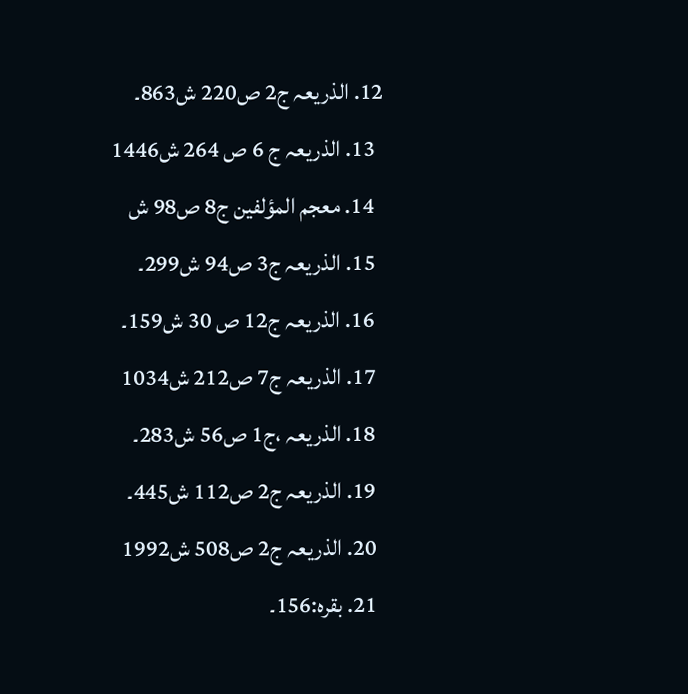12. الذریعہ ج2 ص220 ش863۔
  13. الذریعہ ج 6 ص 264 ش1446
  14. معجم المؤلفین ج8 ص98 ش
  15. الذریعہ ج3 ص94 ش299۔
  16. الذریعہ ج12 ص 30 ش159۔
  17. الذریعہ ج7 ص212 ش1034
  18. الذریعہ ،ج1 ص56 ش283۔
  19. الذریعہ ج2 ص112 ش445۔
  20. الذریعہ ج2 ص508 ش1992
  21. بقرہ:156۔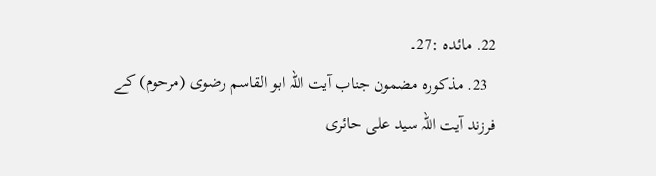22. مائدہ :27۔
  23. مذکورہ مضمون جناب آیت اللہ ابو القاسم رضوی (مرحوم) کے فرزند آیت اللہ سید علی حائری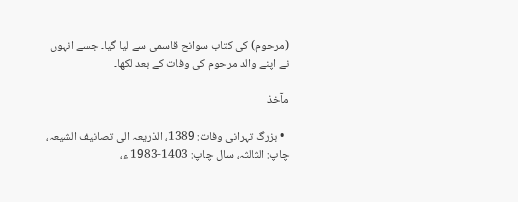(مرحوم) کی کتاب سوانح قاسمی سے لیا گیا۔ جسے انہوں نے اپنے والد مرحوم کی وفات کے بعد لکھا۔

مآخذ

  • بزرگ تہرانی وفات: 1389، الذریعہ الی تصانیف الشیعہ، چاپ: الثالثہ، سال چاپ: 1403-1983 ء،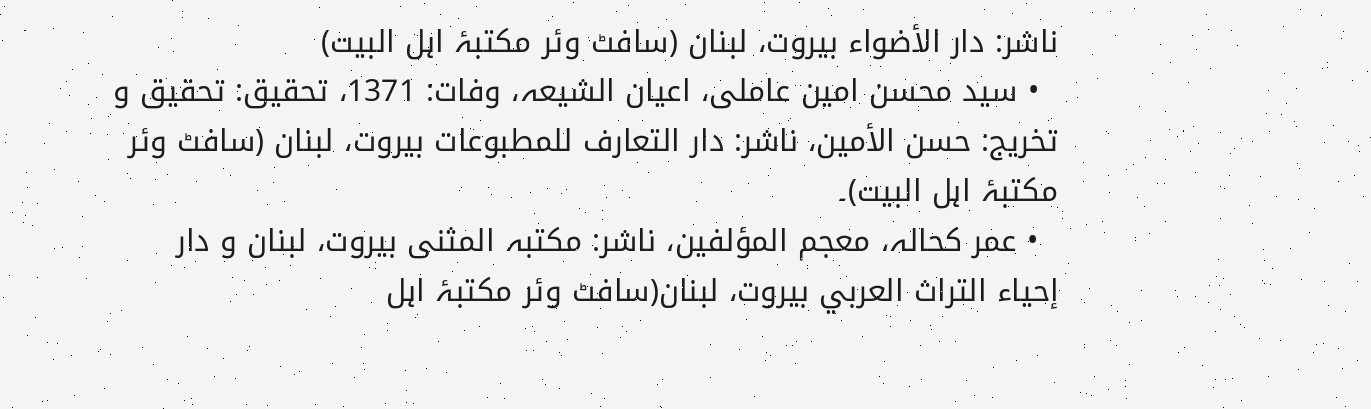ناشر: دار الأضواء بيروت، لبنان (سافٹ وئر مکتبۂ اہل البیت)
  • سید محسن امین عاملی، اعیان الشیعہ، وفات: 1371، تحقيق: تحقيق و تخريج: حسن الأمين، ناشر: دار التعارف للمطبوعات بيروت، لبنان (سافٹ وئر مکتبۂ اہل البیت)۔
  • عمر کحالہ، معجم المؤلفین، ناشر: مكتبہ المثنى بيروت، لبنان و دار إحياء التراث العربي بيروت، لبنان(سافٹ وئر مکتبۂ اہل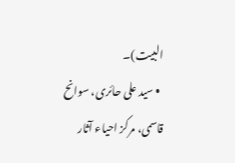البیت)۔
  • سید علی حائری، سوانح قاسمی، مرکز احیاء آثار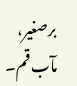برصغیر، مآب قم۔